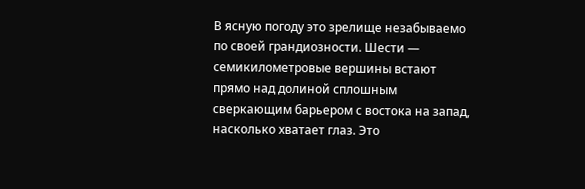В ясную погоду это зрелище незабываемо по своей грандиозности. Шести — семикилометровые вершины встают прямо над долиной сплошным сверкающим барьером с востока на запад, насколько хватает глаз. Это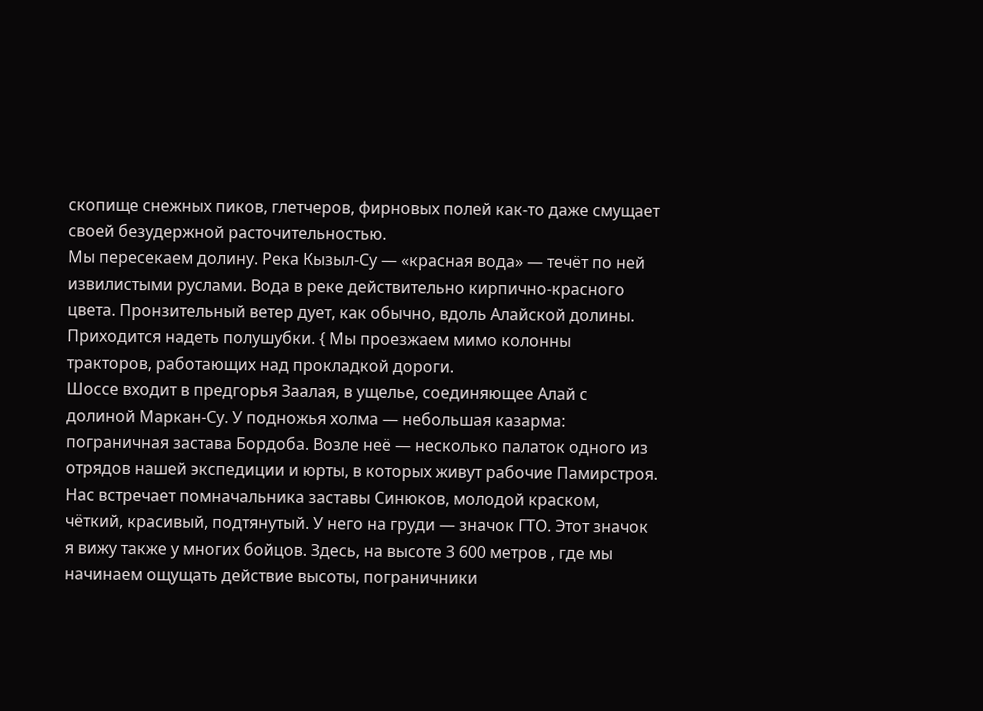скопище снежных пиков, глетчеров, фирновых полей как-то даже смущает своей безудержной расточительностью.
Мы пересекаем долину. Река Кызыл-Су — «красная вода» — течёт по ней извилистыми руслами. Вода в реке действительно кирпично-красного цвета. Пронзительный ветер дует, как обычно, вдоль Алайской долины. Приходится надеть полушубки. { Мы проезжаем мимо колонны тракторов, работающих над прокладкой дороги.
Шоссе входит в предгорья Заалая, в ущелье, соединяющее Алай с долиной Маркан-Су. У подножья холма — небольшая казарма: пограничная застава Бордоба. Возле неё — несколько палаток одного из отрядов нашей экспедиции и юрты, в которых живут рабочие Памирстроя.
Нас встречает помначальника заставы Синюков, молодой краском, чёткий, красивый, подтянутый. У него на груди — значок ГТО. Этот значок я вижу также у многих бойцов. Здесь, на высоте 3 600 метров , где мы начинаем ощущать действие высоты, пограничники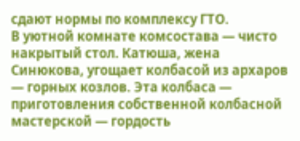сдают нормы по комплексу ГТО.
В уютной комнате комсостава — чисто накрытый стол. Катюша, жена Синюкова, угощает колбасой из архаров — горных козлов. Эта колбаса — приготовления собственной колбасной мастерской — гордость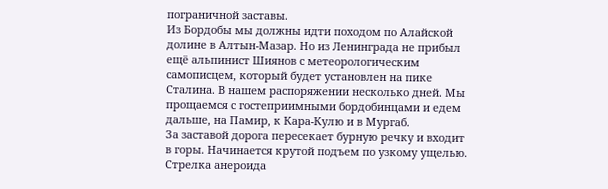пограничной заставы.
Из Бордобы мы должны идти походом по Алайской долине в Алтын-Мазар. Но из Ленинграда не прибыл ещё альпинист Шиянов с метеорологическим самописцем, который будет установлен на пике Сталина. В нашем распоряжении несколько дней. Мы прощаемся с гостеприимными бордобинцами и едем дальше, на Памир, к Кара-Кулю и в Мургаб.
За заставой дорога пересекает бурную речку и входит в горы. Начинается крутой подъем по узкому ущелью. Стрелка анероида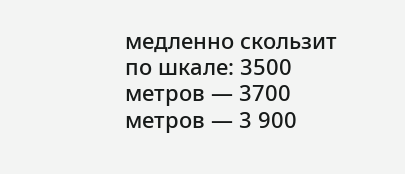медленно скользит по шкале: 3500 метров — 3700 метров — 3 900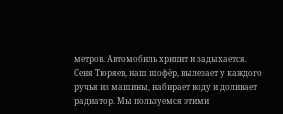метров. Автомобиль хрипит и задыхается. Сеня Тюряев, наш шофёр, вылезает у каждого ручья из машины, набирает воду и доливает радиатор. Мы пользуемся этими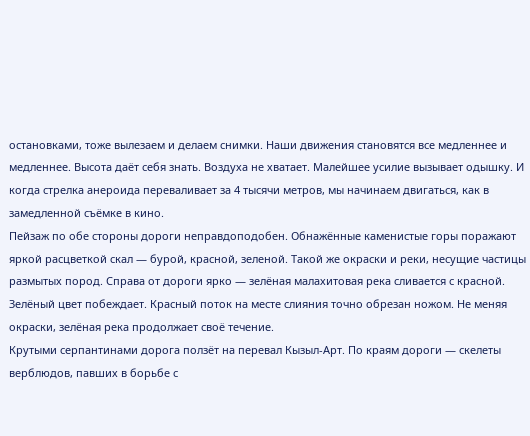остановками, тоже вылезаем и делаем снимки. Наши движения становятся все медленнее и медленнее. Высота даёт себя знать. Воздуха не хватает. Малейшее усилие вызывает одышку. И когда стрелка анероида переваливает за 4 тысячи метров, мы начинаем двигаться, как в замедленной съёмке в кино.
Пейзаж по обе стороны дороги неправдоподобен. Обнажённые каменистые горы поражают яркой расцветкой скал — бурой, красной, зеленой. Такой же окраски и реки, несущие частицы размытых пород. Справа от дороги ярко — зелёная малахитовая река сливается с красной. Зелёный цвет побеждает. Красный поток на месте слияния точно обрезан ножом. Не меняя окраски, зелёная река продолжает своё течение.
Крутыми серпантинами дорога ползёт на перевал Кызыл-Арт. По краям дороги — скелеты верблюдов, павших в борьбе с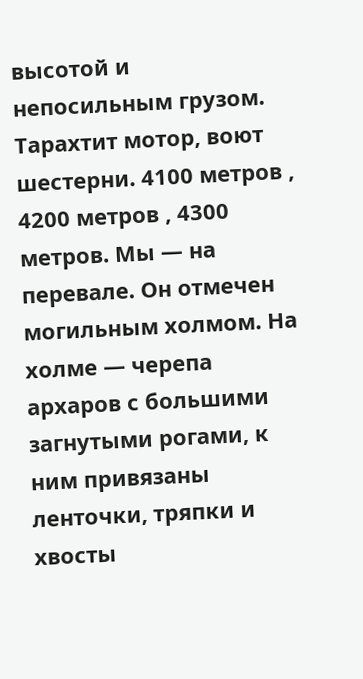высотой и непосильным грузом. Тарахтит мотор, воют шестерни. 4100 метров , 4200 метров , 4300 метров. Мы — на перевале. Он отмечен могильным холмом. На холме — черепа архаров с большими загнутыми рогами, к ним привязаны ленточки, тряпки и хвосты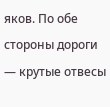яков. По обе стороны дороги — крутые отвесы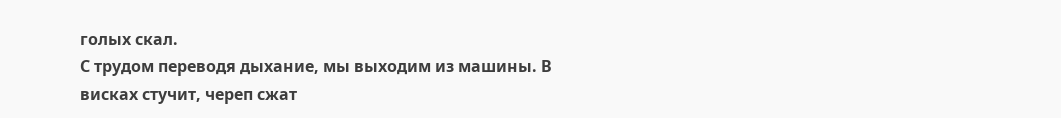голых скал.
С трудом переводя дыхание, мы выходим из машины. В висках стучит, череп сжат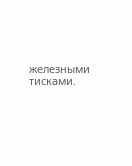железными тисками.